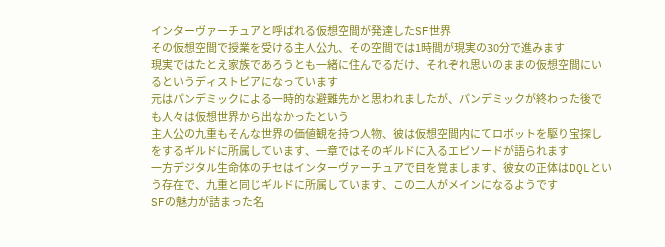インターヴァーチュアと呼ばれる仮想空間が発達したSF世界
その仮想空間で授業を受ける主人公九、その空間では1時間が現実の30分で進みます
現実ではたとえ家族であろうとも一緒に住んでるだけ、それぞれ思いのままの仮想空間にいるというディストピアになっています
元はパンデミックによる一時的な避難先かと思われましたが、パンデミックが終わった後でも人々は仮想世界から出なかったという
主人公の九重もそんな世界の価値観を持つ人物、彼は仮想空間内にてロボットを駆り宝探しをするギルドに所属しています、一章ではそのギルドに入るエピソードが語られます
一方デジタル生命体のチセはインターヴァーチュアで目を覚まします、彼女の正体はDQLという存在で、九重と同じギルドに所属しています、この二人がメインになるようです
SFの魅力が詰まった名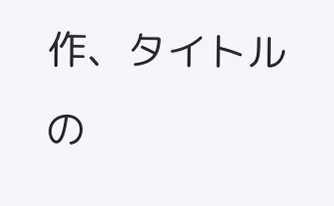作、タイトルの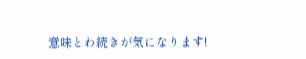意味とわ続きが気になります!